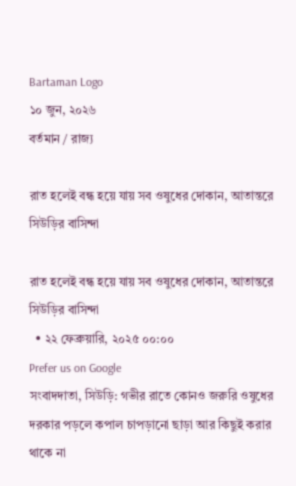Bartaman Logo
১০ জুন, ২০২৬
বর্তমান / রাজ্য

রাত হলেই বন্ধ হয়ে যায় সব ওষুধের দোকান, আতান্তরে সিউড়ির বাসিন্দা

রাত হলেই বন্ধ হয়ে যায় সব ওষুধের দোকান, আতান্তরে সিউড়ির বাসিন্দা
  • ২২ ফেব্রুয়ারি, ২০২৫ ০০:০০
Prefer us on Google
সংবাদদাতা, সিউড়ি: গভীর রাতে কোনও জরুরি ওষুধের দরকার পড়লে কপাল চাপড়ানো ছাড়া আর কিছুই করার থাকে না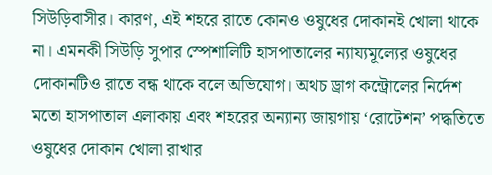সিউড়িবাসীর। কারণ, এই শহরে রাতে কোনও ওষুধের দোকানই খোলা থাকে না। এমনকী সিউড়ি সুপার স্পেশালিটি হাসপাতালের ন্যায্যমূল্যের ওষুধের দোকানটিও রাতে বন্ধ থাকে বলে অভিযোগ। অথচ ড্রাগ কন্ট্রোলের নির্দেশ মতো হাসপাতাল এলাকায় এবং শহরের অন্যান্য জায়গায় ‘রোটেশন’ পদ্ধতিতে ওষুধের দোকান খোলা রাখার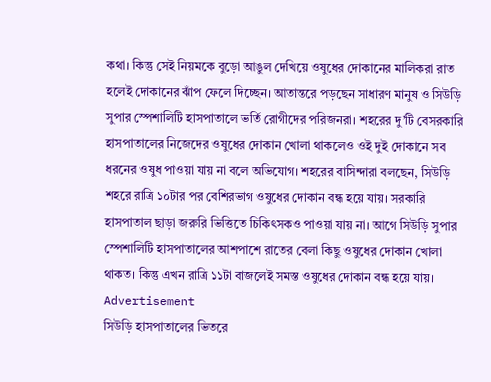কথা। কিন্তু সেই নিয়মকে বুড়ো আঙুল দেখিয়ে ওষুধের দোকানের মালিকরা রাত হলেই দোকানের ঝাঁপ ফেলে দিচ্ছেন। আতান্তরে পড়ছেন সাধারণ মানুষ ও সিউড়ি সুপার স্পেশালিটি হাসপাতালে ভর্তি রোগীদের পরিজনরা। শহরের দু’টি বেসরকারি হাসপাতালের নিজেদের ওষুধের দোকান খোলা থাকলেও ওই দুই দোকানে সব ধরনের ওষুধ পাওয়া যায় না বলে অভিযোগ। শহরের বাসিন্দারা বলছেন, সিউড়ি শহরে রাত্রি ১০টার পর বেশিরভাগ ওষুধের দোকান বন্ধ হয়ে যায়। সরকারি হাসপাতাল ছাড়া জরুরি ভিত্তিতে চিকিৎসকও পাওয়া যায় না। আগে সিউড়ি সুপার স্পেশালিটি হাসপাতালের আশপাশে রাতের বেলা কিছু ওষুধের দোকান খোলা থাকত। কিন্তু এখন রাত্রি ১১টা বাজলেই সমস্ত ওষুধের দোকান বন্ধ হয়ে যায়।
Advertisement
সিউড়ি হাসপাতালের ভিতরে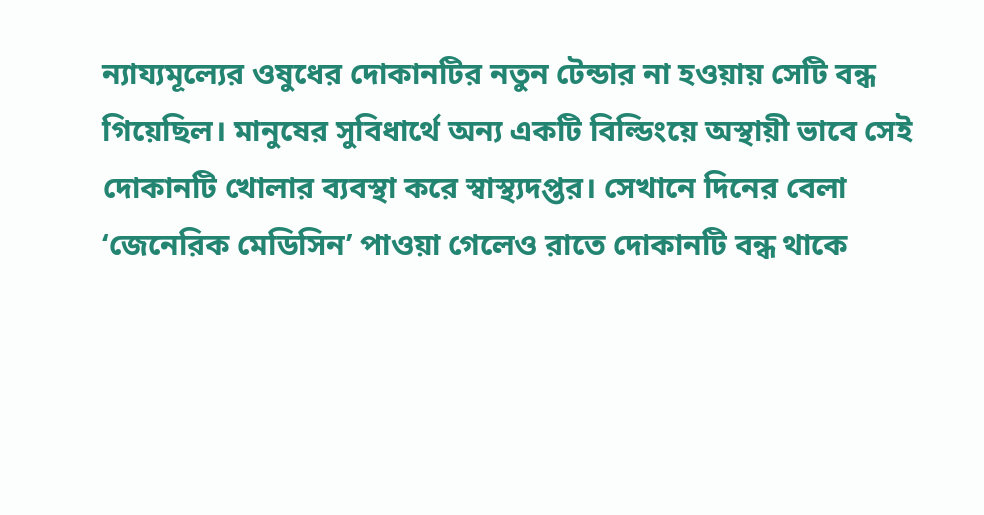ন্যায্যমূল্যের ওষুধের দোকানটির নতুন টেন্ডার না হওয়ায় সেটি বন্ধ গিয়েছিল। মানুষের সুবিধার্থে অন্য একটি বিল্ডিংয়ে অস্থায়ী ভাবে সেই দোকানটি খোলার ব্যবস্থা করে স্বাস্থ্যদপ্তর। সেখানে দিনের বেলা ‘জেনেরিক মেডিসিন’ পাওয়া গেলেও রাতে দোকানটি বন্ধ থাকে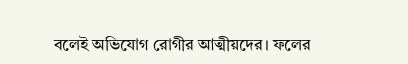বলেই অভিযোগ রোগীর আত্মীয়দের। ফলের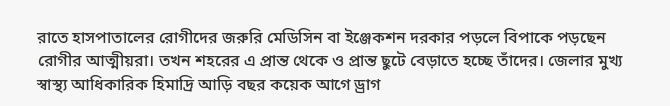রাতে হাসপাতালের রোগীদের জরুরি মেডিসিন বা ইঞ্জেকশন দরকার পড়লে বিপাকে পড়ছেন রোগীর আত্মীয়রা। তখন শহরের এ প্রান্ত থেকে ও প্রান্ত ছুটে বেড়াতে হচ্ছে তাঁদের। জেলার মুখ্য স্বাস্থ্য আধিকারিক হিমাদ্রি আড়ি বছর কয়েক আগে ড্রাগ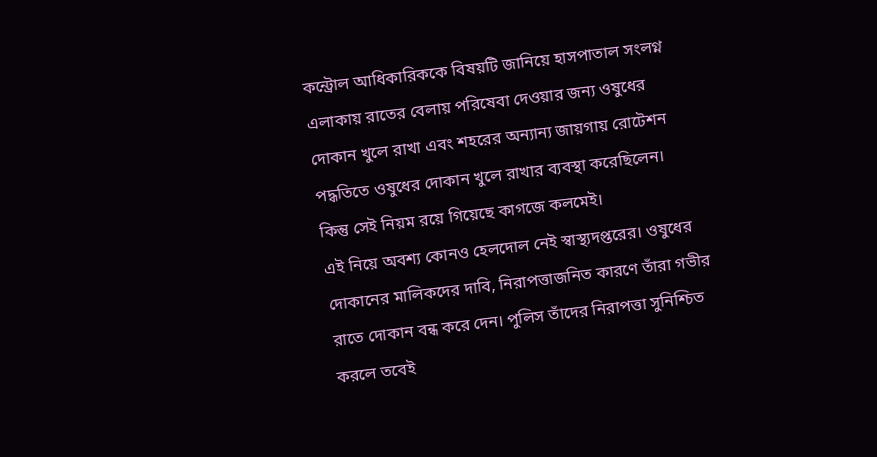কন্ট্রোল আধিকারিককে বিষয়টি জানিয়ে হাসপাতাল সংলগ্ন এলাকায় রাতের বেলায় পরিষেবা দেওয়ার জন্য ওষুধের দোকান খুলে রাখা এবং শহরের অন্যান্য জায়গায় রোটেশন পদ্ধতিতে ওষুধের দোকান খুলে রাখার ব্যবস্থা করেছিলেন।  কিন্তু সেই নিয়ম রয়ে গিয়েছে কাগজে কলমেই।
এই নিয়ে অবশ্য কোনও হেলদোল নেই স্বাস্থ্যদপ্তরের। ওষুধের দোকানের মালিকদের দাবি, নিরাপত্তাজনিত কারণে তাঁরা গভীর রাতে দোকান বন্ধ করে দেন। পুলিস তাঁদের নিরাপত্তা সুনিশ্চিত করলে তবেই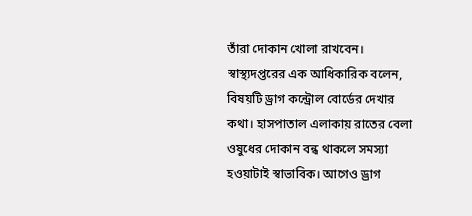তাঁরা দোকান খোলা রাখবেন। স্বাস্থ্যদপ্তরের এক আধিকারিক বলেন, বিষয়টি ড্রাগ কন্ট্রোল বোর্ডের দেখার কথা। হাসপাতাল এলাকায় রাতের বেলা ওষুধের দোকান বন্ধ থাকলে সমস্যা হওয়াটাই স্বাভাবিক। আগেও ড্রাগ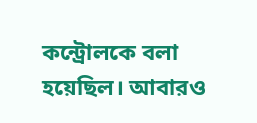কন্ট্রোলকে বলা হয়েছিল। আবারও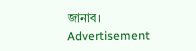জানাব।
Advertisement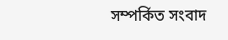সম্পর্কিত সংবাদ